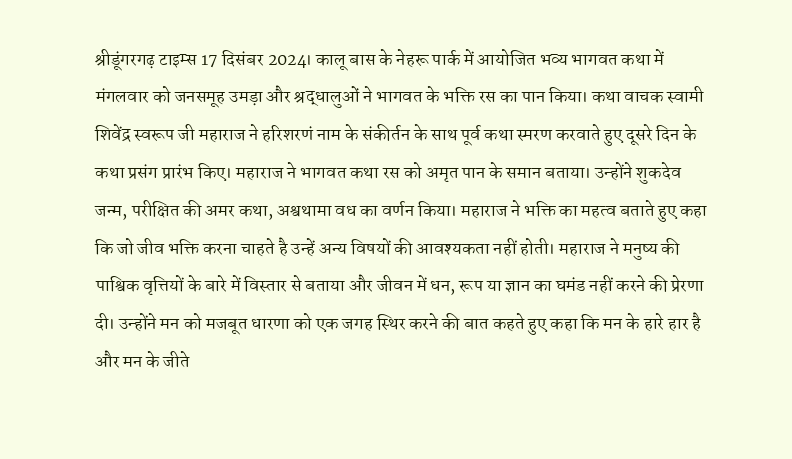श्रीडूंगरगढ़ टाइम्स 17 दिसंबर 2024। कालू बास के नेहरू पार्क में आयोजित भव्य भागवत कथा में मंगलवार को जनसमूह उमड़ा और श्रद्धालुओं ने भागवत के भक्ति रस का पान किया। कथा वाचक स्वामी शिवेंद्र स्वरूप जी महाराज ने हरिशरणं नाम के संकीर्तन के साथ पूर्व कथा स्मरण करवाते हुए दूसरे दिन के कथा प्रसंग प्रारंभ किए। महाराज ने भागवत कथा रस को अमृत पान के समान बताया। उन्होंने शुकदेव जन्म, परीक्षित की अमर कथा, अश्वथामा वध का वर्णन किया। महाराज ने भक्ति का महत्व बताते हुए कहा कि जो जीव भक्ति करना चाहते है उन्हें अन्य विषयों की आवश्यकता नहीं होती। महाराज ने मनुष्य की पाश्विक वृत्तियों के बारे में विस्तार से बताया और जीवन में धन, रूप या ज्ञान का घमंड नहीं करने की प्रेरणा दी। उन्होंने मन को मजबूत धारणा को एक जगह स्थिर करने की बात कहते हुए कहा कि मन के हारे हार है और मन के जीते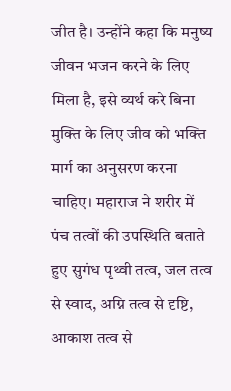जीत है। उन्होंने कहा कि मनुष्य जीवन भजन करने के लिए मिला है, इसे व्यर्थ करे बिना मुक्ति के लिए जीव को भक्ति मार्ग का अनुसरण करना चाहिए। महाराज ने शरीर में पंच तत्वों की उपस्थिति बताते हुए सुगंध पृथ्वी तत्व, जल तत्व से स्वाद, अग्नि तत्व से दृष्टि, आकाश तत्व से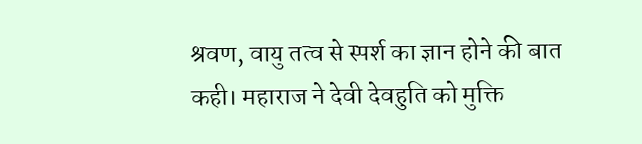श्रवण, वायु तत्व से स्पर्श का ज्ञान होने की बात कही। महाराज ने देवी देवहुति को मुक्ति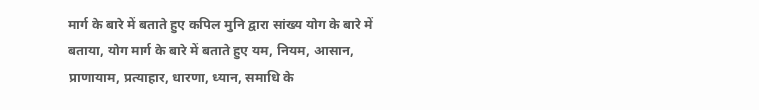मार्ग के बारे में बताते हुए कपिल मुनि द्वारा सांख्य योग के बारे में बताया, योग मार्ग के बारे में बताते हुए यम, नियम, आसान, प्राणायाम, प्रत्याहार, धारणा, ध्यान, समाधि के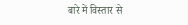बारे में विस्तार से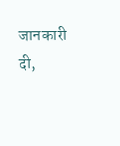जानकारी दी,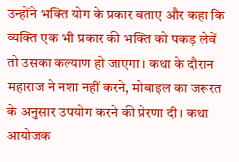उन्होंने भक्ति योग के प्रकार बताए और कहा कि व्यक्ति एक भी प्रकार की भक्ति को पकड़ लेवें तो उसका कल्याण हो जाएगा। कथा के दौरान महाराज ने नशा नहीं करने, मोबाइल का जरूरत के अनुसार उपयोग करने की प्रेरणा दी। कथा आयोजक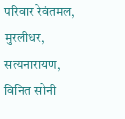परिवार रेवंतमल, मुरलीधर, सत्यनारायण, विनित सोनी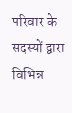परिवार के सदस्यों द्वारा विभिन्न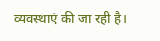व्यवस्थाएं की जा रही है।